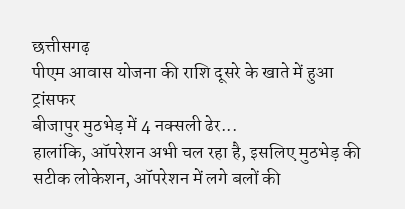छत्तीसगढ़
पीएम आवास योजना की राशि दूसरे के खाते में हुआ ट्रांसफर
बीजापुर मुठभेड़ में 4 नक्सली ढेर...
हालांकि, ऑपरेशन अभी चल रहा है, इसलिए मुठभेड़ की सटीक लोकेशन, ऑपरेशन में लगे बलों की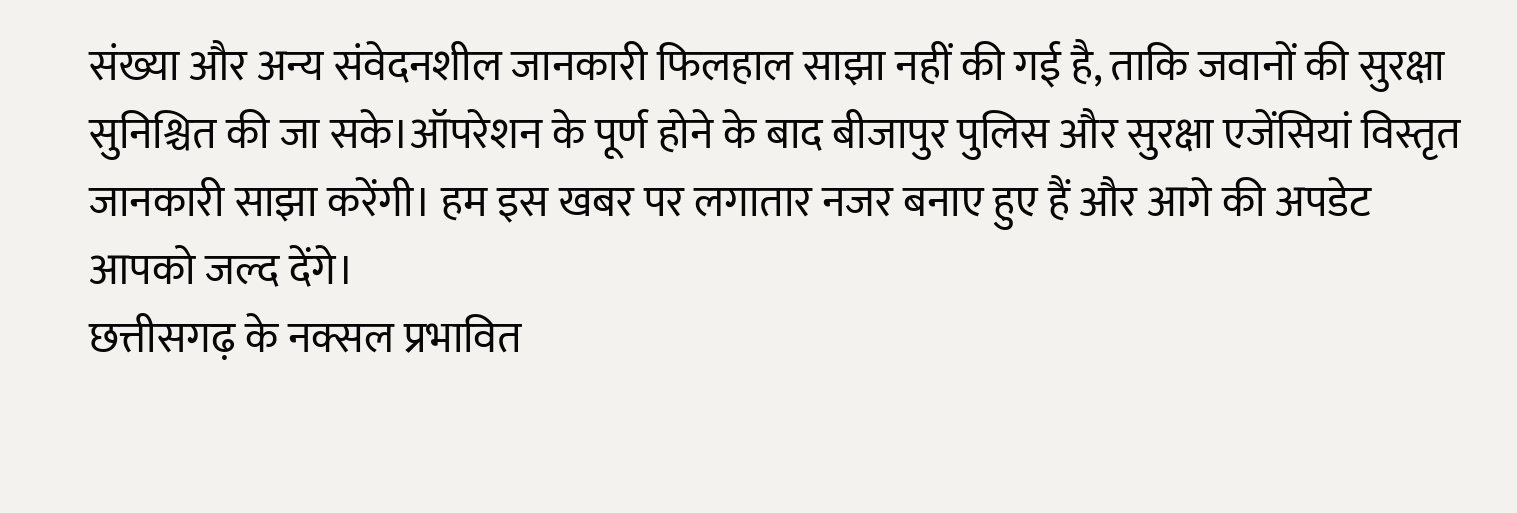संख्या और अन्य संवेदनशील जानकारी फिलहाल साझा नहीं की गई है, ताकि जवानों की सुरक्षा सुनिश्चित की जा सके।ऑपरेशन के पूर्ण होने के बाद बीजापुर पुलिस और सुरक्षा एजेंसियां विस्तृत जानकारी साझा करेंगी। हम इस खबर पर लगातार नजर बनाए हुए हैं और आगे की अपडेट आपको जल्द देंगे।
छत्तीसगढ़ के नक्सल प्रभावित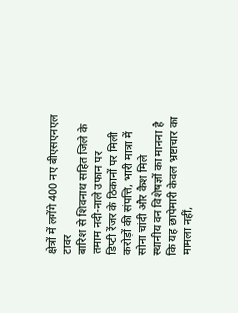क्षेत्रों में लगेंगे 400 नए बीएसएनएल टावर
बारिश से शिवनाथ सहित जिले के तमाम नदी-नाले उफान पर
डिप्टी रेंजर के ठिकानों पर मिली करोड़ों की संपत्ति, भारी मात्रा में सोना चांदी और कैश मिले
स्थानीय वन विशेषज्ञों का मानना है कि यह छापेमारी केवल भ्रष्टाचार का मामला नहीं,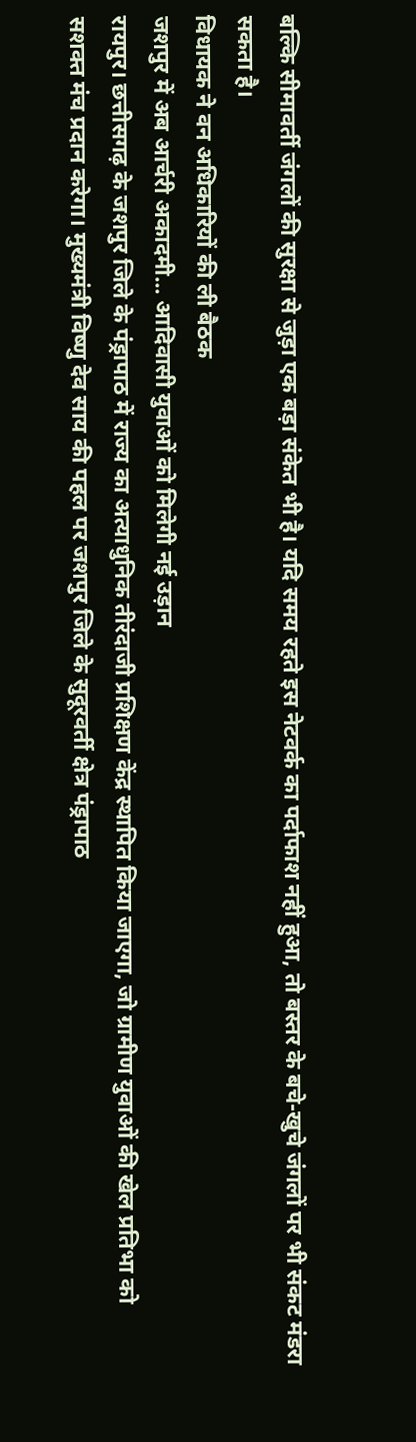बल्कि सीमावर्ती जंगलों की सुरक्षा से जुड़ा एक बड़ा संकेत भी है। यदि समय रहते इस नेटवर्क का पर्दाफाश नहीं हुआ, तो बस्तर के बचे-खुचे जंगलों पर भी संकट मंडरा सकता है।
विधायक ने वन अधिकारियों की ली बैठक
जशपुर में अब आर्चरी अकादमी... आदिवासी युवाओं को मिलेगी नई उड़ान
रायपुर। छत्तीसगढ़ के जशपुर जिले के पंड्रापाठ में राज्य का अत्याधुनिक तीरंदाजी प्रशिक्षण केंद्र स्थापित किया जाएगा, जो ग्रामीण युवाओं की खेल प्रतिभा को सशक्त मंच प्रदान करेगा। मुख्यमंत्री विष्णु देव साय की पहल पर जशपुर जिले के सुदूरवर्ती क्षेत्र पंड्रापाठ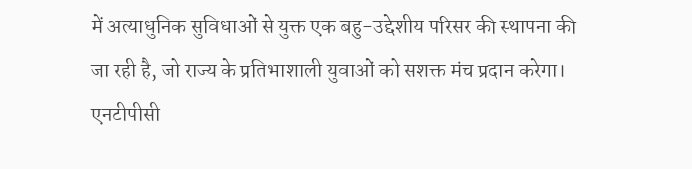में अत्याधुनिक सुविधाओं से युक्त एक बहु-उद्देशीय परिसर की स्थापना की जा रही है, जो राज्य के प्रतिभाशाली युवाओं को सशक्त मंच प्रदान करेगा। एनटीपीसी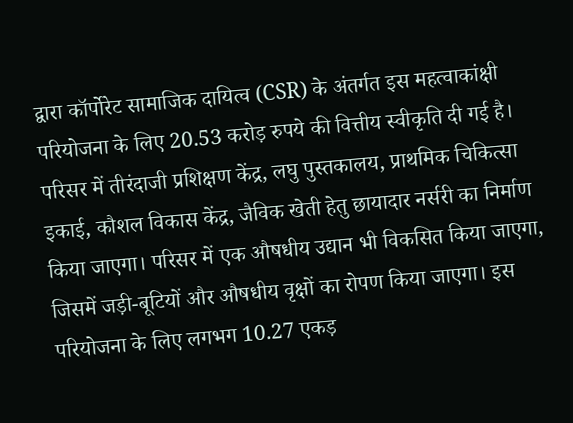द्वारा कॉर्पोरेट सामाजिक दायित्व (CSR) के अंतर्गत इस महत्वाकांक्षी परियोजना के लिए 20.53 करोड़ रुपये की वित्तीय स्वीकृति दी गई है।
परिसर में तीरंदाजी प्रशिक्षण केंद्र, लघु पुस्तकालय, प्राथमिक चिकित्सा इकाई, कौशल विकास केंद्र, जैविक खेती हेतु छायादार नर्सरी का निर्माण किया जाएगा। परिसर में एक औषधीय उद्यान भी विकसित किया जाएगा, जिसमें जड़ी-बूटियों और औषधीय वृक्षों का रोपण किया जाएगा। इस परियोजना के लिए लगभग 10.27 एकड़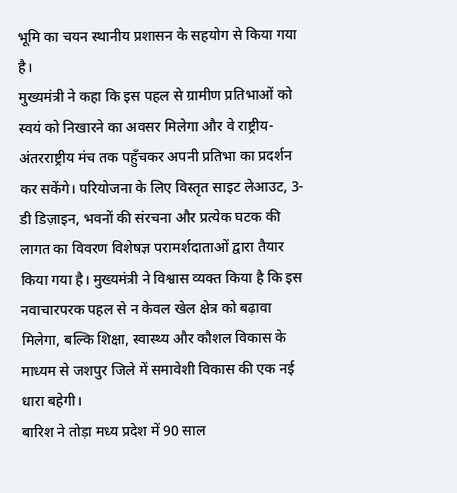भूमि का चयन स्थानीय प्रशासन के सहयोग से किया गया है।
मुख्यमंत्री ने कहा कि इस पहल से ग्रामीण प्रतिभाओं को स्वयं को निखारने का अवसर मिलेगा और वे राष्ट्रीय-अंतरराष्ट्रीय मंच तक पहुँचकर अपनी प्रतिभा का प्रदर्शन कर सकेंगे। परियोजना के लिए विस्तृत साइट लेआउट, 3-डी डिज़ाइन, भवनों की संरचना और प्रत्येक घटक की लागत का विवरण विशेषज्ञ परामर्शदाताओं द्वारा तैयार किया गया है। मुख्यमंत्री ने विश्वास व्यक्त किया है कि इस नवाचारपरक पहल से न केवल खेल क्षेत्र को बढ़ावा मिलेगा, बल्कि शिक्षा, स्वास्थ्य और कौशल विकास के माध्यम से जशपुर जिले में समावेशी विकास की एक नई धारा बहेगी।
बारिश ने तोड़ा मध्य प्रदेश में 90 साल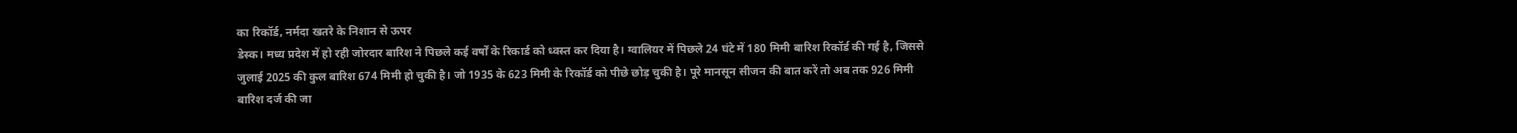का रिकॉर्ड, नर्मदा खतरे के निशान से ऊपर
डेस्क। मध्य प्रदेश में हो रही जोरदार बारिश ने पिछले कई वर्षों के रिकार्ड को ध्वस्त कर दिया है। ग्वालियर में पिछले 24 घंटे में 180 मिमी बारिश रिकॉर्ड की गई है, जिससे जुलाई 2025 की कुल बारिश 674 मिमी हो चुकी है। जो 1935 के 623 मिमी के रिकॉर्ड को पीछे छोड़ चुकी है। पूरे मानसून सीजन की बात करें तो अब तक 926 मिमी बारिश दर्ज की जा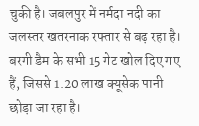चुकी है। जबलपुर में नर्मदा नदी का जलस्तर खतरनाक रफ्तार से बढ़ रहा है। बरगी डैम के सभी 15 गेट खोल दिए गए हैं, जिससे 1.20 लाख क्यूसेक पानी छोड़ा जा रहा है।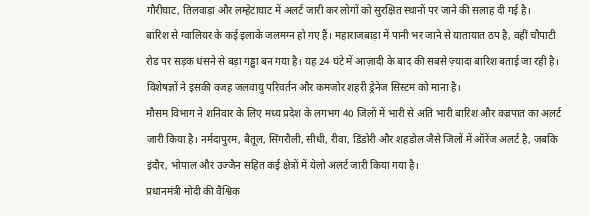गौरीघाट, तिलवाड़ा और लम्हेटाघाट में अलर्ट जारी कर लोगों को सुरक्षित स्थानों पर जाने की सलाह दी गई है।
बारिश से ग्वालियर के कई इलाके जलमग्न हो गए हैं। महाराजबाड़ा में पानी भर जाने से यातायात ठप है, वहीं चौपाटी रोड पर सड़क धंसने से बड़ा गड्ढा बन गया है। यह 24 घंटे में आज़ादी के बाद की सबसे ज़्यादा बारिश बताई जा रही है। विशेषज्ञों ने इसकी वजह जलवायु परिवर्तन और कमजोर शहरी ड्रेनेज सिस्टम को माना है।
मौसम विभाग ने शनिवार के लिए मध्य प्रदेश के लगभग 40 जिलों में भारी से अति भारी बारिश और वज्रपात का अलर्ट जारी किया है। नर्मदापुरम, बैतूल, सिंगरौली, सीधी, रीवा, डिंडोरी और शहडोल जैसे जिलों में ऑरेंज अलर्ट है, जबकि इंदौर, भोपाल और उज्जैन सहित कई क्षेत्रों में येलो अलर्ट जारी किया गया है।
प्रधानमंत्री मोदी की वैश्विक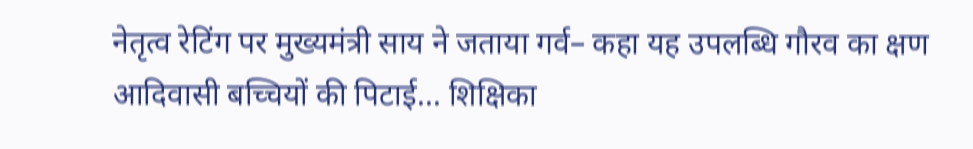नेतृत्व रेटिंग पर मुख्यमंत्री साय ने जताया गर्व– कहा यह उपलब्धि गौरव का क्षण
आदिवासी बच्चियों की पिटाई... शिक्षिका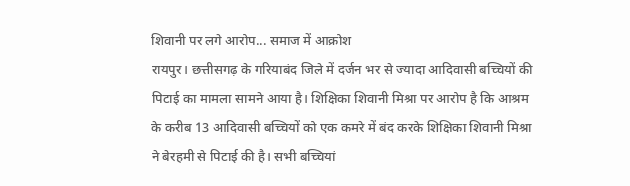शिवानी पर लगे आरोप... समाज में आक्रोश
रायपुर। छत्तीसगढ़ के गरियाबंद जिले में दर्जन भर से ज्यादा आदिवासी बच्चियों की पिटाई का मामला सामने आया है। शिक्षिका शिवानी मिश्रा पर आरोप है कि आश्रम के करीब 13 आदिवासी बच्चियों को एक कमरे में बंद करके शिक्षिका शिवानी मिश्रा ने बेरहमी से पिटाई की है। सभी बच्चियां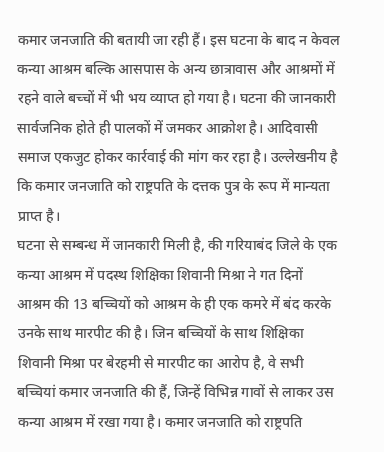कमार जनजाति की बतायी जा रही हैं। इस घटना के बाद न केवल कन्या आश्रम बल्कि आसपास के अन्य छात्रावास और आश्रमों में रहने वाले बच्चों में भी भय व्याप्त हो गया है। घटना की जानकारी सार्वजनिक होते ही पालकों में जमकर आक्रोश है। आदिवासी समाज एकजुट होकर कार्रवाई की मांग कर रहा है। उल्लेखनीय है कि कमार जनजाति को राष्ट्रपति के दत्तक पुत्र के रूप में मान्यता प्राप्त है।
घटना से सम्बन्ध में जानकारी मिली है, की गरियाबंद जिले के एक कन्या आश्रम में पदस्थ शिक्षिका शिवानी मिश्रा ने गत दिनों आश्रम की 13 बच्चियों को आश्रम के ही एक कमरे में बंद करके उनके साथ मारपीट की है। जिन बच्चियों के साथ शिक्षिका शिवानी मिश्रा पर बेरहमी से मारपीट का आरोप है, वे सभी बच्चियां कमार जनजाति की हैं, जिन्हें विभिन्न गावों से लाकर उस कन्या आश्रम में रखा गया है। कमार जनजाति को राष्ट्रपति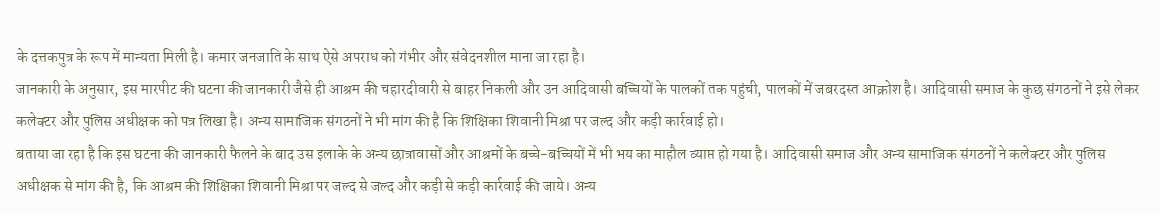के दत्तकपुत्र के रूप में मान्यता मिली है। कमार जनजाति के साथ ऐसे अपराध को गंभीर और संवेदनशील माना जा रहा है।
जानकारी के अनुसार, इस मारपीट की घटना की जानकारी जैसे ही आश्रम की चहारदीवारी से बाहर निकली और उन आदिवासी बच्चियों के पालकों तक पहुंची, पालकों में जबरदस्त आक्रोश है। आदिवासी समाज के कुछ संगठनों ने इसे लेकर कलेक्टर और पुलिस अधीक्षक को पत्र लिखा है। अन्य सामाजिक संगठनों ने भी मांग की है कि शिक्षिका शिवानी मिश्रा पर जल्द और कड़ी कार्रवाई हो।
बताया जा रहा है कि इस घटना की जानकारी फैलने के बाद उस इलाके के अन्य छात्रावासों और आश्रमों के बच्चे-बच्चियों में भी भय का माहौल व्याप्त हो गया है। आदिवासी समाज और अन्य सामाजिक संगठनों ने कलेक्टर और पुलिस अधीक्षक से मांग की है, कि आश्रम की शिक्षिका शिवानी मिश्रा पर जल्द से जल्द और कड़ी से कड़ी कार्रवाई की जाये। अन्य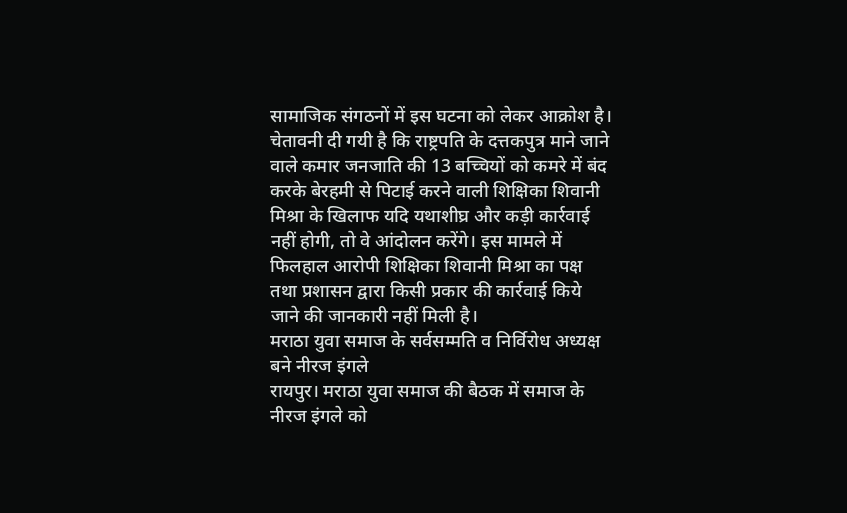सामाजिक संगठनों में इस घटना को लेकर आक्रोश है। चेतावनी दी गयी है कि राष्ट्रपति के दत्तकपुत्र माने जाने वाले कमार जनजाति की 13 बच्चियों को कमरे में बंद करके बेरहमी से पिटाई करने वाली शिक्षिका शिवानी मिश्रा के खिलाफ यदि यथाशीघ्र और कड़ी कार्रवाई नहीं होगी, तो वे आंदोलन करेंगे। इस मामले में फिलहाल आरोपी शिक्षिका शिवानी मिश्रा का पक्ष तथा प्रशासन द्वारा किसी प्रकार की कार्रवाई किये जाने की जानकारी नहीं मिली है।
मराठा युवा समाज के सर्वसम्मति व निर्विरोध अध्यक्ष बने नीरज इंगले
रायपुर। मराठा युवा समाज की बैठक में समाज के नीरज इंगले को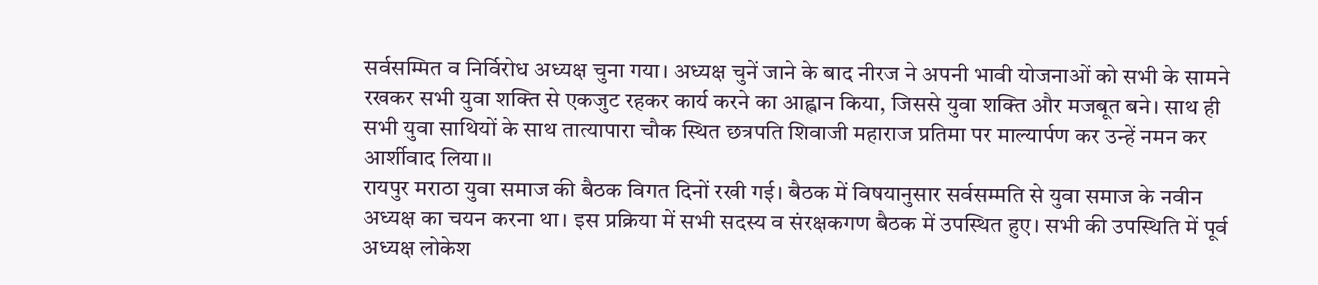सर्वसम्मित व निर्विरोध अध्यक्ष चुना गया। अध्यक्ष चुनें जाने के बाद नीरज ने अपनी भावी योजनाओं को सभी के सामने रखकर सभी युवा शक्ति से एकजुट रहकर कार्य करने का आह्वान किया, जिससे युवा शक्ति और मजबूत बने। साथ ही सभी युवा साथियों के साथ तात्यापारा चौक स्थित छत्रपति शिवाजी महाराज प्रतिमा पर माल्यार्पण कर उन्हें नमन कर आर्शीवाद लिया।।
रायपुर मराठा युवा समाज की बैठक विगत दिनों रखी गई। बैठक में विषयानुसार सर्वसम्मति से युवा समाज के नवीन अध्यक्ष का चयन करना था। इस प्रक्रिया में सभी सदस्य व संरक्षकगण बैठक में उपस्थित हुए। सभी की उपस्थिति में पूर्व अध्यक्ष लोकेश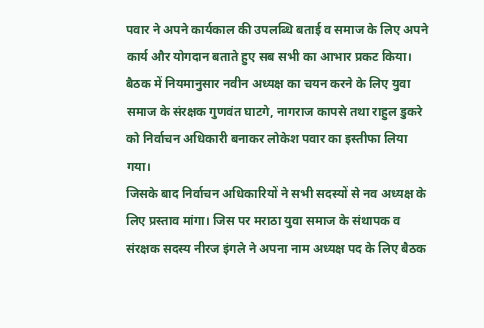पवार ने अपने कार्यकाल की उपलब्धि बताई व समाज के लिए अपने कार्य और योगदान बताते हुए सब सभी का आभार प्रकट किया। बैठक में नियमानुसार नवीन अध्यक्ष का चयन करने के लिए युवा समाज के संरक्षक गुणवंत घाटगे, नागराज कापसे तथा राहुल डुकरे को निर्वाचन अधिकारी बनाकर लोकेश पवार का इस्तीफा लिया गया।
जिसके बाद निर्वाचन अधिकारियों ने सभी सदस्यों से नव अध्यक्ष के लिए प्रस्ताव मांगा। जिस पर मराठा युवा समाज के संथापक व संरक्षक सदस्य नीरज इंगले ने अपना नाम अध्यक्ष पद के लिए बैठक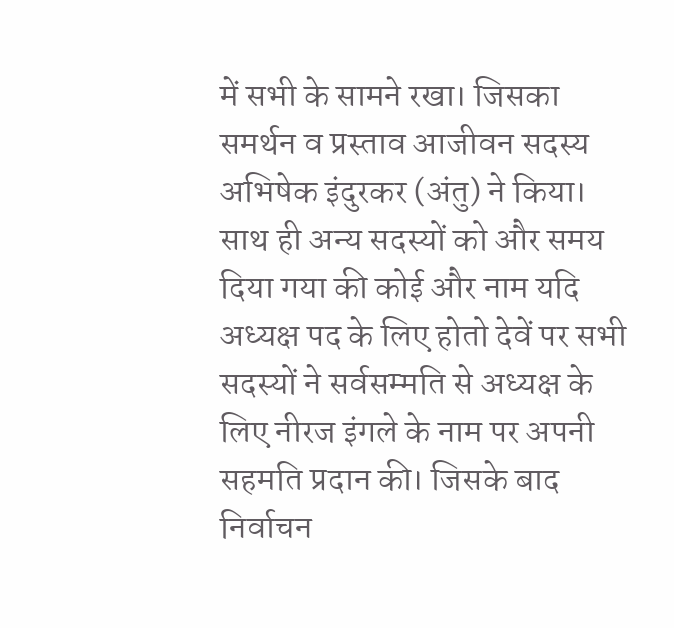में सभी के सामने रखा। जिसका समर्थन व प्रस्ताव आजीवन सदस्य अभिषेक इंदुरकर (अंतु) ने किया। साथ ही अन्य सदस्यों को और समय दिया गया की कोई और नाम यदि अध्यक्ष पद के लिए होतो देवें पर सभी सदस्यों ने सर्वसम्मति से अध्यक्ष के लिए नीरज इंगले के नाम पर अपनी सहमति प्रदान की। जिसके बाद निर्वाचन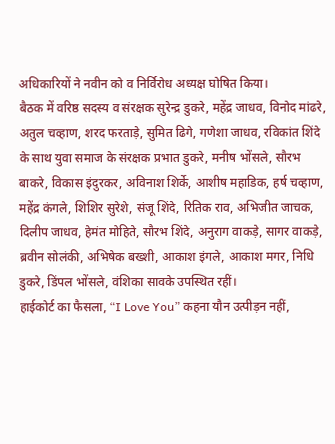अधिकारियों ने नवीन को व निर्विरोध अध्यक्ष घोषित किया।
बैठक में वरिष्ठ सदस्य व संरक्षक सुरेन्द्र डुकरे, महेंद्र जाधव, विनोद मांढरे, अतुल चव्हाण, शरद फरताड़े, सुमित ढिगे, गणेशा जाधव, रविकांत शिंदे के साथ युवा समाज के संरक्षक प्रभात डुकरे, मनीष भोंसले, सौरभ बाकरे, विकास इंदुरकर, अविनाश शिर्के, आशीष महाडिक, हर्ष चव्हाण, महेंद्र कंगले, शिशिर सुरेशे, संजू शिंदे, रितिक राव, अभिजीत जाचक, दिलीप जाधव, हेमंत मोहिते, सौरभ शिंदे, अनुराग वाकड़े, सागर वाकड़े, ब्रवीन सोलंकी, अभिषेक बख्शी, आकाश इंगले, आकाश मगर, निधि डुकरे, डिंपल भोंसले, वंशिका सावके उपस्थित रहीं।
हाईकोर्ट का फैसला, “I Love You” कहना यौन उत्पीड़न नहीं,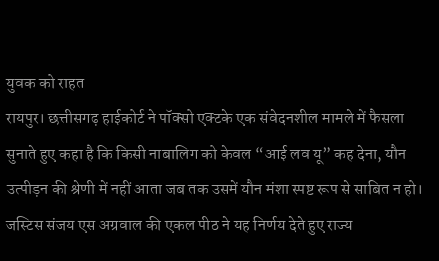युवक को राहत
रायपुर। छत्तीसगढ़ हाईकोर्ट ने पॉक्सो एक्टके एक संवेदनशील मामले में फैसला सुनाते हुए कहा है कि किसी नाबालिग को केवल “आई लव यू” कह देना, यौन उत्पीड़न की श्रेणी में नहीं आता जब तक उसमें यौन मंशा स्पष्ट रूप से साबित न हो। जस्टिस संजय एस अग्रवाल की एकल पीठ ने यह निर्णय देते हुए राज्य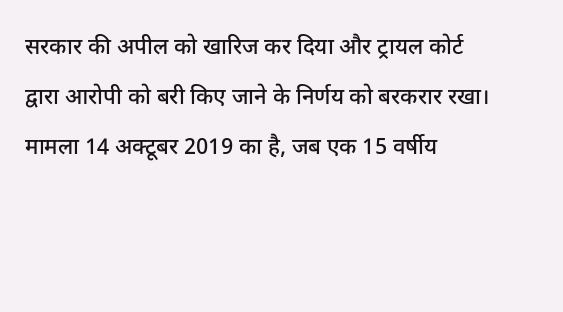सरकार की अपील को खारिज कर दिया और ट्रायल कोर्ट द्वारा आरोपी को बरी किए जाने के निर्णय को बरकरार रखा।
मामला 14 अक्टूबर 2019 का है, जब एक 15 वर्षीय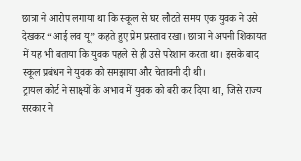छात्रा ने आरोप लगाया था कि स्कूल से घर लौटते समय एक युवक ने उसे देखकर “आई लव यू” कहते हुए प्रेम प्रस्ताव रखा। छात्रा ने अपनी शिकायत में यह भी बताया कि युवक पहले से ही उसे परेशान करता था। इसके बाद स्कूल प्रबंधन ने युवक को समझाया और चेतावनी दी थी।
ट्रायल कोर्ट ने साक्ष्यों के अभाव में युवक को बरी कर दिया था, जिसे राज्य सरकार ने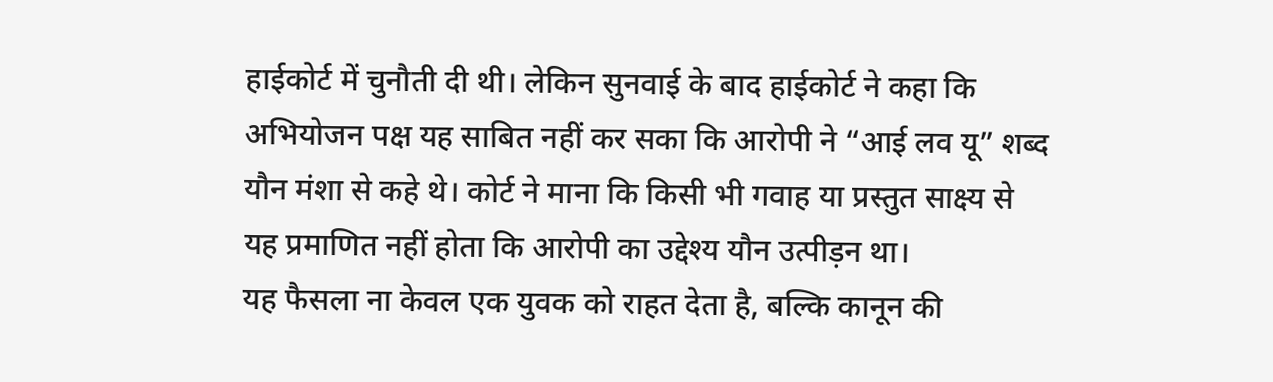हाईकोर्ट में चुनौती दी थी। लेकिन सुनवाई के बाद हाईकोर्ट ने कहा कि अभियोजन पक्ष यह साबित नहीं कर सका कि आरोपी ने “आई लव यू” शब्द यौन मंशा से कहे थे। कोर्ट ने माना कि किसी भी गवाह या प्रस्तुत साक्ष्य से यह प्रमाणित नहीं होता कि आरोपी का उद्देश्य यौन उत्पीड़न था।
यह फैसला ना केवल एक युवक को राहत देता है, बल्कि कानून की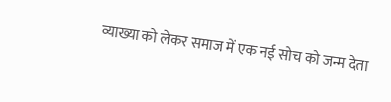व्याख्या को लेकर समाज में एक नई सोच को जन्म देता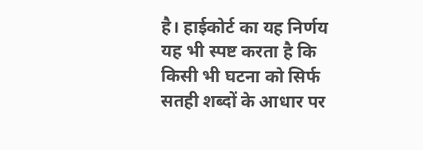है। हाईकोर्ट का यह निर्णय यह भी स्पष्ट करता है कि किसी भी घटना को सिर्फ सतही शब्दों के आधार पर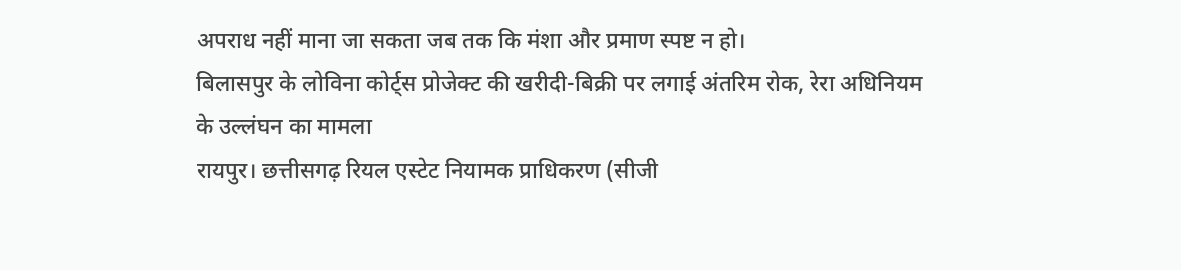अपराध नहीं माना जा सकता जब तक कि मंशा और प्रमाण स्पष्ट न हो।
बिलासपुर के लोविना कोर्ट्स प्रोजेक्ट की खरीदी-बिक्री पर लगाई अंतरिम रोक, रेरा अधिनियम के उल्लंघन का मामला
रायपुर। छत्तीसगढ़ रियल एस्टेट नियामक प्राधिकरण (सीजी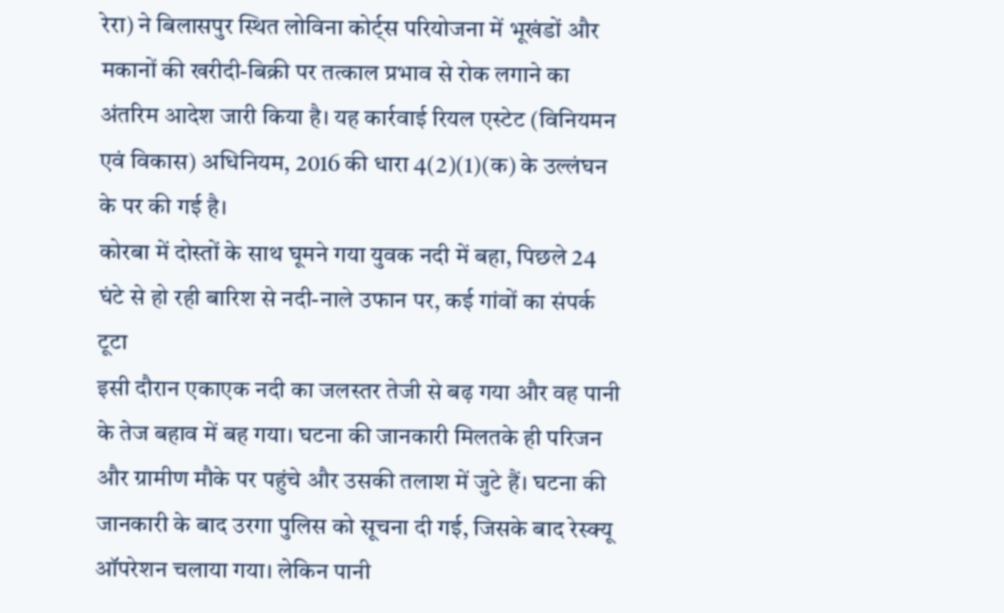रेरा) ने बिलासपुर स्थित लोविना कोर्ट्स परियोजना में भूखंडों और मकानों की खरीदी-बिक्री पर तत्काल प्रभाव से रोक लगाने का अंतरिम आदेश जारी किया है। यह कार्रवाई रियल एस्टेट (विनियमन एवं विकास) अधिनियम, 2016 की धारा 4(2)(1)(क) के उल्लंघन के पर की गई है।
कोरबा में दोस्तों के साथ घूमने गया युवक नदी में बहा, पिछले 24 घंटे से हो रही बारिश से नदी-नाले उफान पर, कई गांवों का संपर्क टूटा
इसी दौरान एकाएक नदी का जलस्तर तेजी से बढ़ गया और वह पानी के तेज बहाव में बह गया। घटना की जानकारी मिलतके ही परिजन और ग्रामीण मौके पर पहुंचे और उसकी तलाश में जुटे हैं। घटना की जानकारी के बाद उरगा पुलिस को सूचना दी गई, जिसके बाद रेस्क्यू ऑपरेशन चलाया गया। लेकिन पानी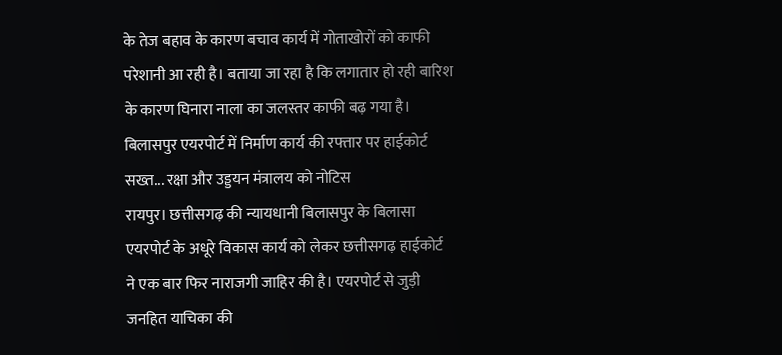के तेज बहाव के कारण बचाव कार्य में गोताखोरों को काफी परेशानी आ रही है। बताया जा रहा है कि लगातार हो रही बारिश के कारण घिनारा नाला का जलस्तर काफी बढ़ गया है।
बिलासपुर एयरपोर्ट में निर्माण कार्य की रफ्तार पर हाईकोर्ट सख्त... रक्षा और उड्डयन मंत्रालय को नोटिस
रायपुर। छत्तीसगढ़ की न्यायधानी बिलासपुर के बिलासा एयरपोर्ट के अधूरे विकास कार्य को लेकर छत्तीसगढ़ हाईकोर्ट ने एक बार फिर नाराजगी जाहिर की है। एयरपोर्ट से जुड़ी जनहित याचिका की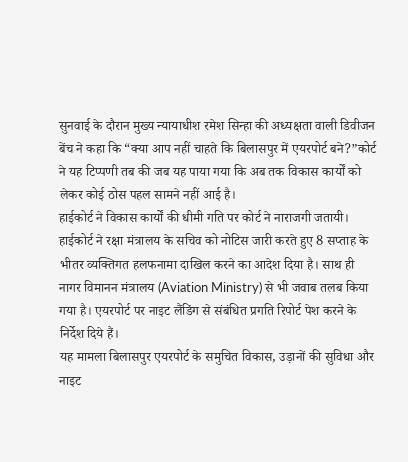सुनवाई के दौरान मुख्य न्यायाधीश रमेश सिन्हा की अध्यक्षता वाली डिवीजन बेंच ने कहा कि “क्या आप नहीं चाहते कि बिलासपुर में एयरपोर्ट बने?”कोर्ट ने यह टिप्पणी तब की जब यह पाया गया कि अब तक विकास कार्यों को लेकर कोई ठोस पहल सामने नहीं आई है।
हाईकोर्ट ने विकास कार्यों की धीमी गति पर कोर्ट ने नाराजगी जतायी। हाईकोर्ट ने रक्षा मंत्रालय के सचिव को नोटिस जारी करते हुए 8 सप्ताह के भीतर व्यक्तिगत हलफनामा दाखिल करने का आदेश दिया है। साथ ही नागर विमानन मंत्रालय (Aviation Ministry) से भी जवाब तलब किया गया है। एयरपोर्ट पर नाइट लैंडिंग से संबंधित प्रगति रिपोर्ट पेश करने के निर्देश दिये हैं।
यह मामला बिलासपुर एयरपोर्ट के समुचित विकास, उड़ानों की सुविधा और नाइट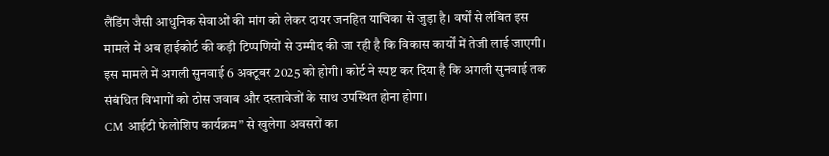लैंडिंग जैसी आधुनिक सेवाओं की मांग को लेकर दायर जनहित याचिका से जुड़ा है। वर्षों से लंबित इस मामले में अब हाईकोर्ट की कड़ी टिप्पणियों से उम्मीद की जा रही है कि विकास कार्यों में तेजी लाई जाएगी। इस मामले में अगली सुनवाई 6 अक्टूबर 2025 को होगी। कोर्ट ने स्पष्ट कर दिया है कि अगली सुनवाई तक संबंधित विभागों को ठोस जवाब और दस्तावेजों के साथ उपस्थित होना होगा।
CM आईटी फेलोशिप कार्यक्रम” से खुलेगा अवसरों का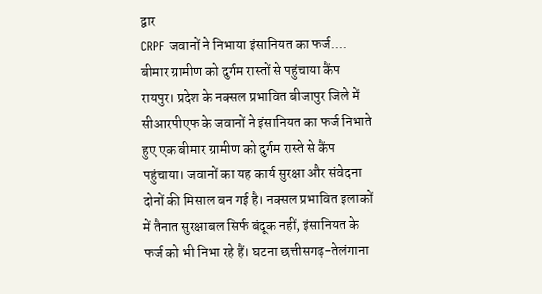द्वार
CRPF जवानों ने निभाया इंसानियत का फर्ज.... बीमार ग्रामीण को दुर्गम रास्तों से पहुंचाया कैंप
रायपुर। प्रदेश के नक्सल प्रभावित बीजापुर जिले में सीआरपीएफ के जवानों ने इंसानियत का फर्ज निभाते हुए एक बीमार ग्रामीण को दुर्गम रास्ते से कैंप पहुंचाया। जवानों का यह कार्य सुरक्षा और संवेदना दोनों की मिसाल बन गई है। नक्सल प्रभावित इलाकों में तैनात सुरक्षाबल सिर्फ बंदूक नहीं, इंसानियत के फर्ज को भी निभा रहे हैं। घटना छत्तीसगढ़-तेलंगाना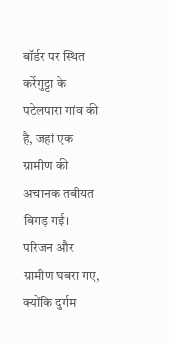बॉर्डर पर स्थित कर्रेगुट्टा के पटेलपारा गांव की है, जहां एक ग्रामीण की अचानक तबीयत बिगड़ गई। परिजन और ग्रामीण घबरा गए, क्योंकि दुर्गम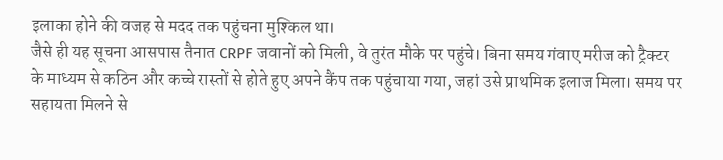इलाका होने की वजह से मदद तक पहुंचना मुश्किल था।
जैसे ही यह सूचना आसपास तैनात CRPF जवानों को मिली, वे तुरंत मौके पर पहुंचे। बिना समय गंवाए मरीज को ट्रैक्टर के माध्यम से कठिन और कच्चे रास्तों से होते हुए अपने कैंप तक पहुंचाया गया, जहां उसे प्राथमिक इलाज मिला। समय पर सहायता मिलने से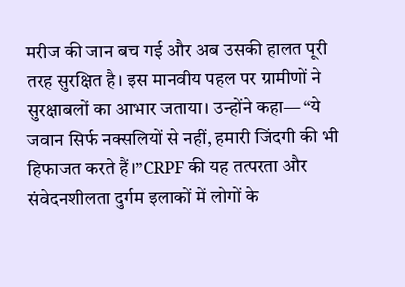मरीज की जान बच गई और अब उसकी हालत पूरी तरह सुरक्षित है। इस मानवीय पहल पर ग्रामीणों ने सुरक्षाबलों का आभार जताया। उन्होंने कहा— “ये जवान सिर्फ नक्सलियों से नहीं, हमारी जिंदगी की भी हिफाजत करते हैं।”CRPF की यह तत्परता और संवेदनशीलता दुर्गम इलाकों में लोगों के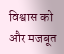विश्वास को और मजबूत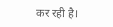कर रही है।